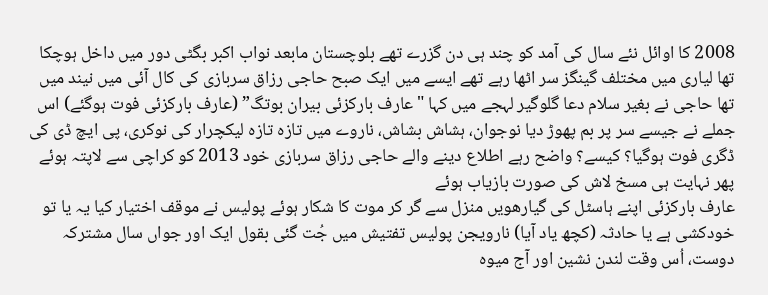2008 کا اوائل نئے سال کی آمد کو چند ہی دن گزرے تھے بلوچستان مابعد نواب اکبر بگٹی دور میں داخل ہوچکا تھا لیاری میں مختلف گینگز سر اٹھا رہے تھے ایسے میں ایک صبح حاجی رزاق سربازی کی کال آئی میں نیند میں تھا حاجی نے بغیر سلام دعا گلوگیر لہجے میں کہا "عارف بارکزئی بیران بوتگ” (عارف بارکزئی فوت ہوگئے) اس جملے نے جیسے سر پر بم پھوڑ دیا نوجوان، ہشاش بشاش، ناروے میں تازہ تازہ لیکچرار کی نوکری، پی ایچ ڈی کی ڈگری فوت ہوگیا؟ کیسے؟ واضح رہے اطلاع دینے والے حاجی رزاق سربازی خود 2013 کو کراچی سے لاپتہ ہوئے پھر نہایت ہی مسخ لاش کی صورت بازیاب ہوئے
عارف بارکزئی اپنے ہاسٹل کی گیارھویں منزل سے گر کر موت کا شکار ہوئے پولیس نے موقف اختیار کیا یہ یا تو خودکشی ہے یا حادثہ (کچھ یاد آیا) نارویجن پولیس تفتیش میں جُت گئی بقول ایک اور جواں سال مشترکہ دوست، اُس وقت لندن نشین اور آج میوہ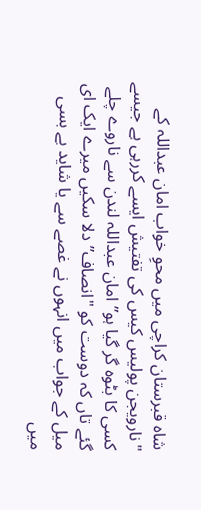شاہ قبرستان کراچی میں محوِ خواب امان عبداللہ کے "نارویجن پولیس کیس کی تفتیش ایسے کررہی ہے جیسے کسی کا بٹوہ گر گیا ہو” امان عبداللہ لندن سے ناروے چلے گئے تاں کہ دوست کو "انصاف” دلا سکیں میرے ایک ای میل کے جواب میں انہوں نے غصے سے یا شاید بے بسی میں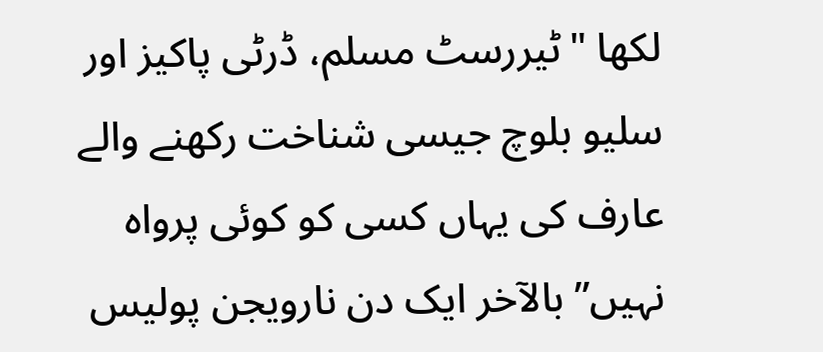لکھا "ٹیررسٹ مسلم، ڈرٹی پاکیز اور سلیو بلوچ جیسی شناخت رکھنے والے عارف کی یہاں کسی کو کوئی پرواہ نہیں” بالآخر ایک دن نارویجن پولیس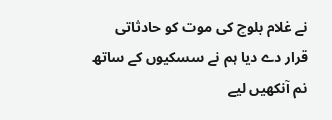نے غلام بلوچ کی موت کو حادثاتی قرار دے دیا ہم نے سسکیوں کے ساتھ نم آنکھیں لیے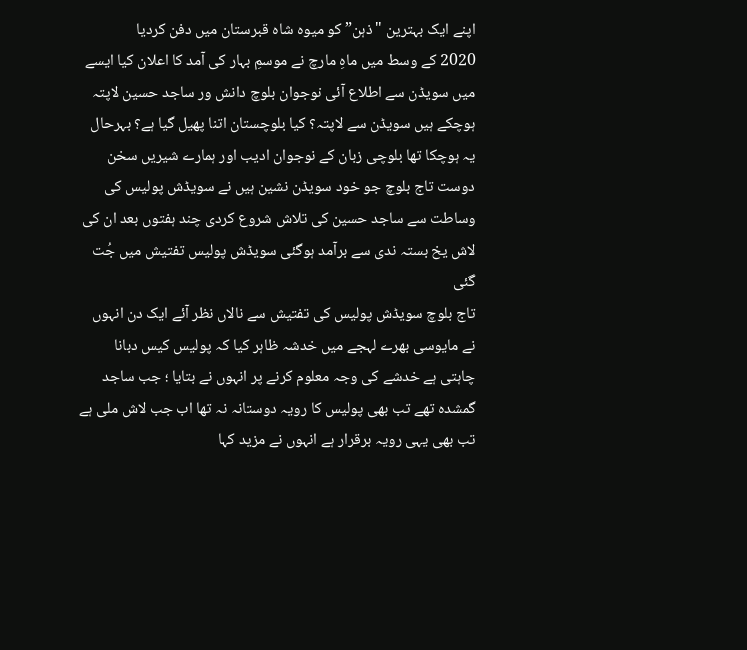اپنے ایک بہترین "ذہن” کو میوہ شاہ قبرستان میں دفن کردیا
2020 کے وسط میں ماہِ مارچ نے موسمِ بہار کی آمد کا اعلان کیا ایسے میں سویڈن سے اطلاع آئی نوجوان بلوچ دانش ور ساجد حسین لاپتہ ہوچکے ہیں سویڈن سے لاپتہ؟ کیا بلوچستان اتنا پھیل گیا ہے؟ بہرحال یہ ہوچکا تھا بلوچی زبان کے نوجوان ادیب اور ہمارے شیریں سخن دوست تاج بلوچ جو خود سویڈن نشین ہیں نے سویڈش پولیس کی وساطت سے ساجد حسین کی تلاش شروع کردی چند ہفتوں بعد ان کی لاش یخ بستہ ندی سے برآمد ہوگئی سویڈش پولیس تفتیش میں جُت گئی
تاج بلوچ سویڈش پولیس کی تفتیش سے نالاں نظر آئے ایک دن انہوں نے مایوسی بھرے لہجے میں خدشہ ظاہر کیا کہ پولیس کیس دبانا چاہتی ہے خدشے کی وجہ معلوم کرنے پر انہوں نے بتایا ؛ جب ساجد گمشدہ تھے تب بھی پولیس کا رویہ دوستانہ نہ تھا اب جب لاش ملی ہے تب بھی یہی رویہ برقرار ہے انہوں نے مزید کہا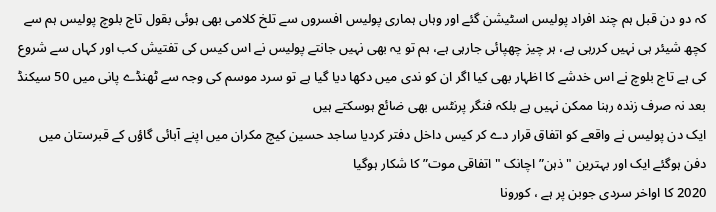کہ دو دن قبل ہم چند افراد پولیس اسٹیشن گئے اور وہاں ہماری پولیس افسروں سے تلخ کلامی بھی ہوئی بقول تاج بلوچ پولیس ہم سے کچھ شیئر ہی نہیں کررہی ہے، ہر چیز چھپائی جارہی ہے، ہم تو یہ بھی نہیں جانتے پولیس نے اس کیس کی تفتیش کب اور کہاں سے شروع کی ہے تاج بلوچ نے اس خدشے کا اظہار بھی کیا اگر ان کو ندی میں دکھا دیا گیا ہے تو سرد موسم کی وجہ سے ٹھنڈے پانی میں 50 سیکنڈ بعد نہ صرف زندہ رہنا ممکن نہیں ہے بلکہ فنگر پرنٹس بھی ضائع ہوسکتے ہیں
ایک دن پولیس نے واقعے کو اتفاق قرار دے کر کیس داخل دفتر کردیا ساجد حسین کیچ مکران میں اپنے آبائی گاؤں کے قبرستان میں دفن ہوگئے ایک اور بہترین "ذہن” اچانک "اتفاقی موت” کا شکار ہوگیا
2020 کا اواخر سردی جوبن پر ہے ، کورونا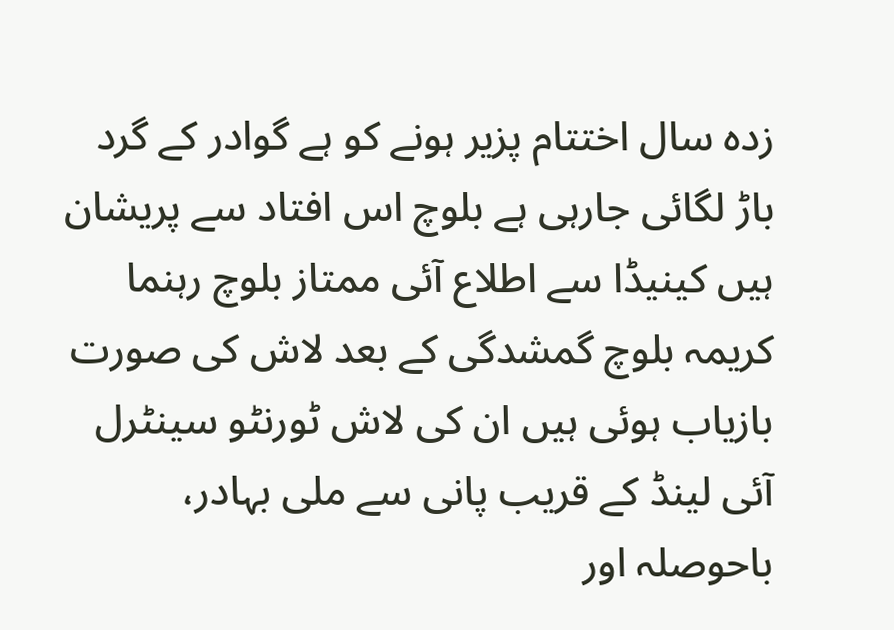زدہ سال اختتام پزیر ہونے کو ہے گوادر کے گرد باڑ لگائی جارہی ہے بلوچ اس افتاد سے پریشان ہیں کینیڈا سے اطلاع آئی ممتاز بلوچ رہنما کریمہ بلوچ گمشدگی کے بعد لاش کی صورت بازیاب ہوئی ہیں ان کی لاش ٹورنٹو سینٹرل آئی لینڈ کے قریب پانی سے ملی بہادر، باحوصلہ اور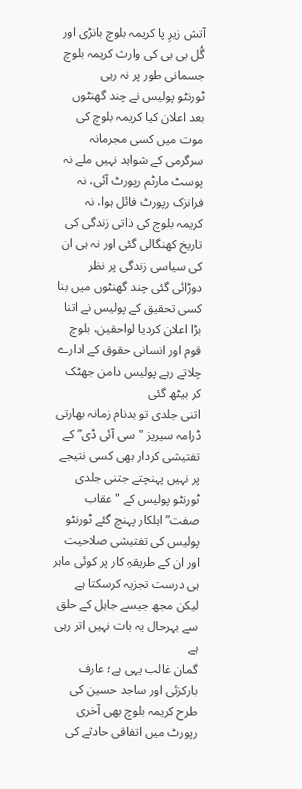آتش زیرِ پا کریمہ بلوچ بانڑی اور گُل بی بی کی وارث کریمہ بلوچ جسمانی طور پر نہ رہی
ٹورنٹو پولیس نے چند گھنٹوں بعد اعلان کیا کریمہ بلوچ کی موت میں کسی مجرمانہ سرگرمی کے شواہد نہیں ملے نہ پوسٹ مارٹم رپورٹ آئی، نہ فرانزک رپورٹ فائل ہوا، نہ کریمہ بلوچ کی ذاتی زندگی کی تاریخ کھنگالی گئی اور نہ ہی ان کی سیاسی زندگی پر نظر دوڑائی گئی چند گھنٹوں میں بنا کسی تحقیق کے پولیس نے اتنا بڑا اعلان کردیا لواحقین، بلوچ قوم اور انسانی حقوق کے ادارے چلاتے رہے پولیس دامن جھٹک کر بیٹھ گئی
اتنی جلدی تو بدنام زمانہ بھارتی ڈرامہ سیریز "سی آئی ڈی” کے تفتیشی کردار بھی کسی نتیجے پر نہیں پہنچتے جتنی جلدی ٹورنٹو پولیس کے "عقاب صفت” اہلکار پہنچ گئے ٹورنٹو پولیس کی تفتیشی صلاحیت اور ان کے طریقہِ کار پر کوئی ماہر ہی درست تجزیہ کرسکتا ہے لیکن مجھ جیسے جاہل کے حلق سے بہرحال یہ بات نہیں اتر رہی ہے
گمان غالب یہی ہے؛ عارف بارکزئی اور ساجد حسین کی طرح کریمہ بلوچ بھی آخری رپورٹ میں اتفاقی حادثے کی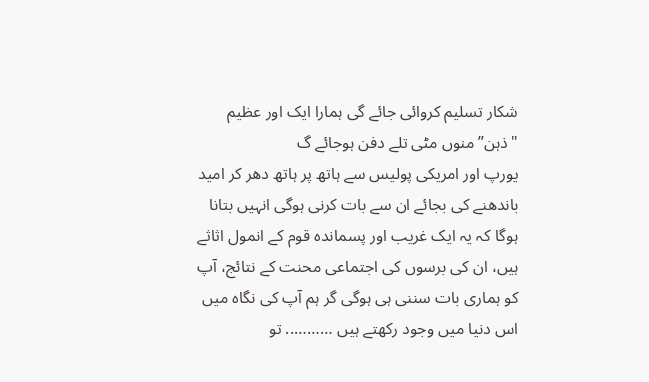شکار تسلیم کروائی جائے گی ہمارا ایک اور عظیم "ذہن” منوں مٹی تلے دفن ہوجائے گ
یورپ اور امریکی پولیس سے ہاتھ پر ہاتھ دھر کر امید باندھنے کی بجائے ان سے بات کرنی ہوگی انہیں بتانا ہوگا کہ یہ ایک غریب اور پسماندہ قوم کے انمول اثاثے ہیں، ان کی برسوں کی اجتماعی محنت کے نتائج، آپ کو ہماری بات سننی ہی ہوگی گر ہم آپ کی نگاہ میں اس دنیا میں وجود رکھتے ہیں ……….. تو